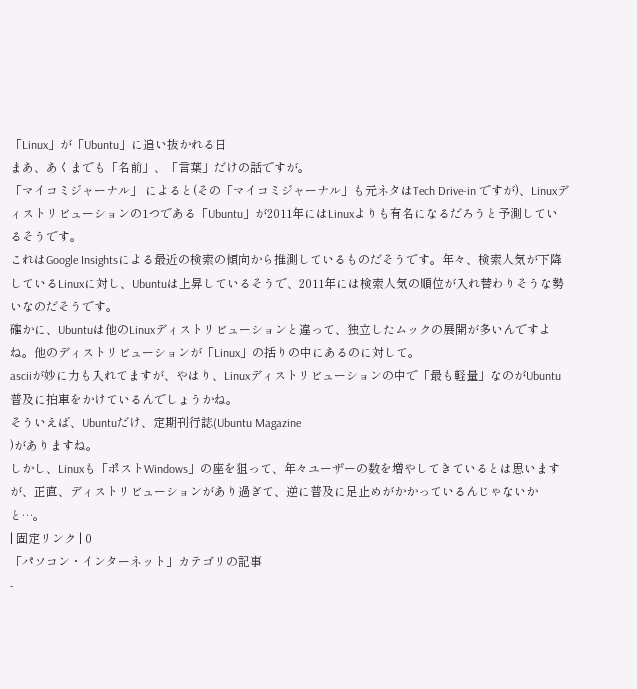「Linux」が「Ubuntu」に追い抜かれる日
まあ、あくまでも「名前」、「言葉」だけの話ですが。
「マイコミジャーナル」 によると(その「マイコミジャーナル」も元ネタはTech Drive-in ですが)、Linuxディストリビューションの1つである「Ubuntu」が2011年にはLinuxよりも有名になるだろうと予測しているそうです。
これはGoogle Insightsによる最近の検索の傾向から推測しているものだそうです。年々、検索人気が下降しているLinuxに対し、Ubuntuは上昇しているそうで、2011年には検索人気の順位が入れ替わりそうな勢いなのだそうです。
確かに、Ubuntuは他のLinuxディストリビューションと違って、独立したムックの展開が多いんですよね。他のディストリビューションが「Linux」の括りの中にあるのに対して。
asciiが妙に力も入れてますが、やはり、Linuxディストリビューションの中で「最も軽量」なのがUbuntu普及に拍車をかけているんでしょうかね。
そういえば、Ubuntuだけ、定期刊行誌(Ubuntu Magazine
)がありますね。
しかし、Linuxも「ポストWindows」の座を狙って、年々ユーザーの数を増やしてきているとは思いますが、正直、ディストリビューションがあり過ぎて、逆に普及に足止めがかかっているんじゃないかと…。
| 固定リンク | 0
「パソコン・インターネット」カテゴリの記事
-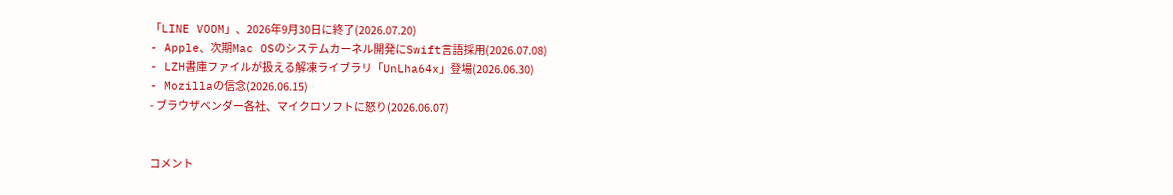「LINE VOOM」、2026年9月30日に終了(2026.07.20)
- Apple、次期Mac OSのシステムカーネル開発にSwift言語採用(2026.07.08)
- LZH書庫ファイルが扱える解凍ライブラリ「UnLha64x」登場(2026.06.30)
- Mozillaの信念(2026.06.15)
- ブラウザベンダー各社、マイクロソフトに怒り(2026.06.07)


コメント